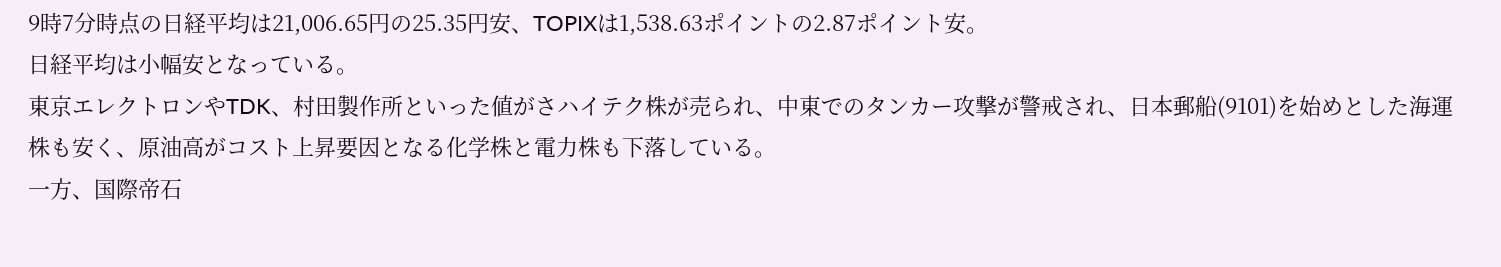9時7分時点の日経平均は21,006.65円の25.35円安、TOPIXは1,538.63ポイントの2.87ポイント安。
日経平均は小幅安となっている。
東京エレクトロンやTDK、村田製作所といった値がさハイテク株が売られ、中東でのタンカー攻撃が警戒され、日本郵船(9101)を始めとした海運株も安く、原油高がコスト上昇要因となる化学株と電力株も下落している。
一方、国際帝石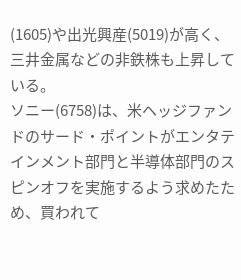(1605)や出光興産(5019)が高く、三井金属などの非鉄株も上昇している。
ソニー(6758)は、米ヘッジファンドのサード・ポイントがエンタテインメント部門と半導体部門のスピンオフを実施するよう求めたため、買われて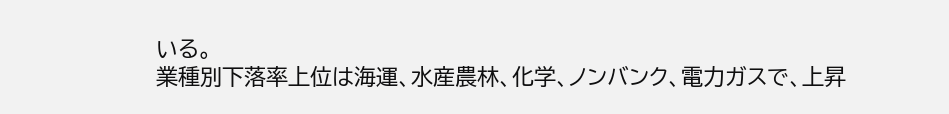いる。
業種別下落率上位は海運、水産農林、化学、ノンバンク、電力ガスで、上昇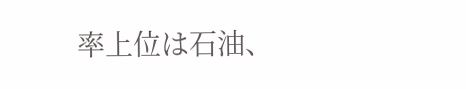率上位は石油、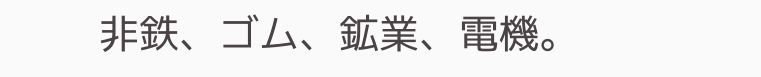非鉄、ゴム、鉱業、電機。